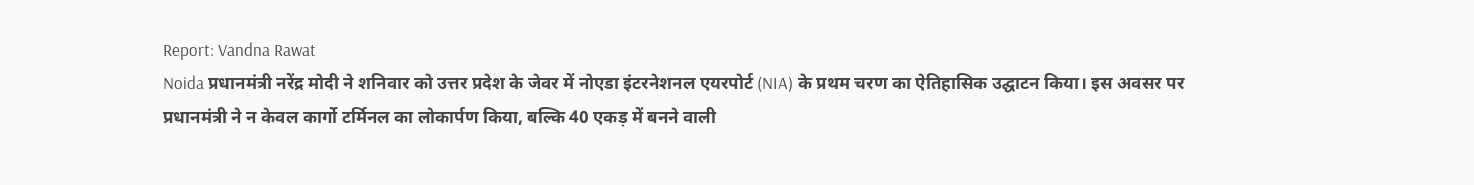Report: Vandna Rawat
Noida प्रधानमंत्री नरेंद्र मोदी ने शनिवार को उत्तर प्रदेश के जेवर में नोएडा इंटरनेशनल एयरपोर्ट (NIA) के प्रथम चरण का ऐतिहासिक उद्घाटन किया। इस अवसर पर प्रधानमंत्री ने न केवल कार्गो टर्मिनल का लोकार्पण किया, बल्कि 40 एकड़ में बनने वाली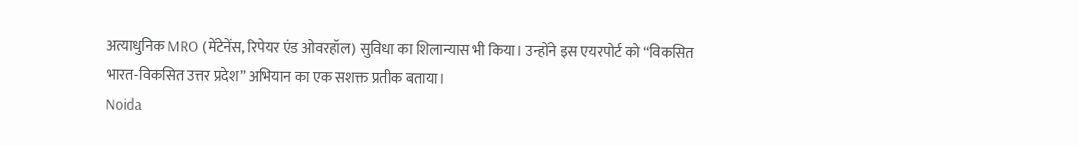अत्याधुनिक MRO (मेंटेनेंस, रिपेयर एंड ओवरहॉल) सुविधा का शिलान्यास भी किया। उन्होंने इस एयरपोर्ट को “विकसित भारत-विकसित उत्तर प्रदेश” अभियान का एक सशक्त प्रतीक बताया।
Noida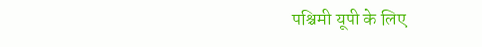पश्चिमी यूपी के लिए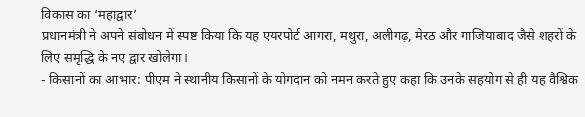विकास का ‘महाद्वार’
प्रधानमंत्री ने अपने संबोधन में स्पष्ट किया कि यह एयरपोर्ट आगरा, मथुरा, अलीगढ़, मेरठ और गाजियाबाद जैसे शहरों के लिए समृद्धि के नए द्वार खोलेगा।
- किसानों का आभार: पीएम ने स्थानीय किसानों के योगदान को नमन करते हुए कहा कि उनके सहयोग से ही यह वैश्विक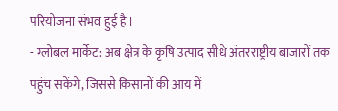परियोजना संभव हुई है।
- ग्लोबल मार्केट: अब क्षेत्र के कृषि उत्पाद सीधे अंतरराष्ट्रीय बाजारों तक पहुंच सकेंगे, जिससे किसानों की आय में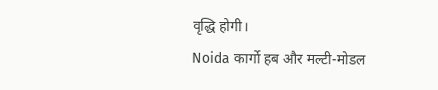वृद्धि होगी।
Noida कार्गो हब और मल्टी-मोडल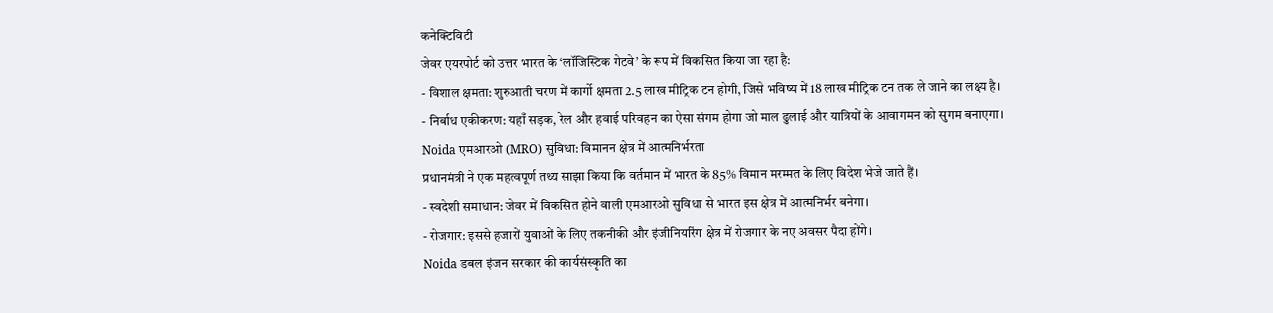कनेक्टिविटी
जेवर एयरपोर्ट को उत्तर भारत के ‘लॉजिस्टिक गेटवे’ के रूप में विकसित किया जा रहा है:
- विशाल क्षमता: शुरुआती चरण में कार्गो क्षमता 2.5 लाख मीट्रिक टन होगी, जिसे भविष्य में 18 लाख मीट्रिक टन तक ले जाने का लक्ष्य है।
- निर्बाध एकीकरण: यहाँ सड़क, रेल और हवाई परिवहन का ऐसा संगम होगा जो माल ढुलाई और यात्रियों के आवागमन को सुगम बनाएगा।
Noida एमआरओ (MRO) सुविधा: विमानन क्षेत्र में आत्मनिर्भरता
प्रधानमंत्री ने एक महत्वपूर्ण तथ्य साझा किया कि वर्तमान में भारत के 85% विमान मरम्मत के लिए विदेश भेजे जाते हैं।
- स्वदेशी समाधान: जेवर में विकसित होने वाली एमआरओ सुविधा से भारत इस क्षेत्र में आत्मनिर्भर बनेगा।
- रोजगार: इससे हजारों युवाओं के लिए तकनीकी और इंजीनियरिंग क्षेत्र में रोजगार के नए अवसर पैदा होंगे।
Noida डबल इंजन सरकार की कार्यसंस्कृति का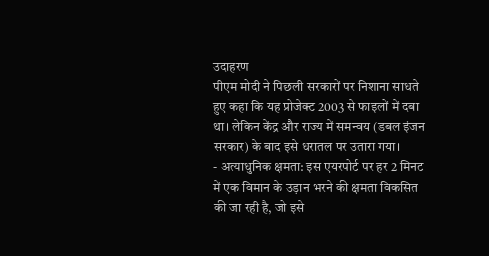उदाहरण
पीएम मोदी ने पिछली सरकारों पर निशाना साधते हुए कहा कि यह प्रोजेक्ट 2003 से फाइलों में दबा था। लेकिन केंद्र और राज्य में समन्वय (डबल इंजन सरकार) के बाद इसे धरातल पर उतारा गया।
- अत्याधुनिक क्षमता: इस एयरपोर्ट पर हर 2 मिनट में एक विमान के उड़ान भरने की क्षमता विकसित की जा रही है, जो इसे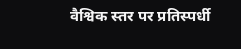वैश्विक स्तर पर प्रतिस्पर्धी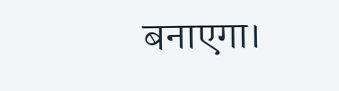बनाएगा।